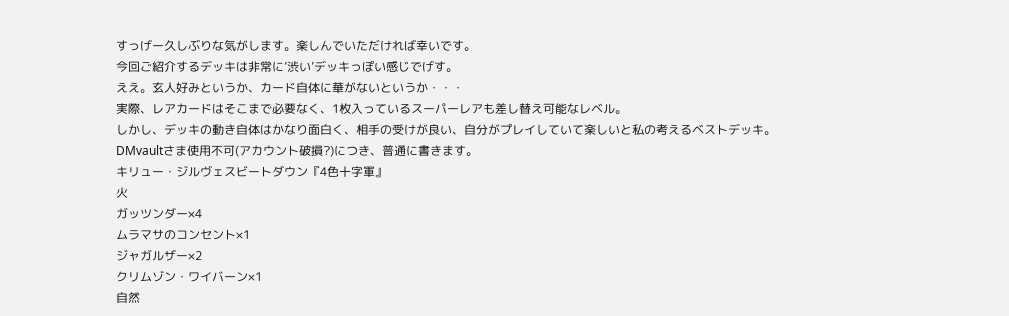すっげー久しぶりな気がします。楽しんでいただければ幸いです。
今回ご紹介するデッキは非常に’渋い’デッキっぽい感じでげす。
ええ。玄人好みというか、カード自体に華がないというか・・・
実際、レアカードはそこまで必要なく、1枚入っているスーパーレアも差し替え可能なレベル。
しかし、デッキの動き自体はかなり面白く、相手の受けが良い、自分がプレイしていて楽しいと私の考えるベストデッキ。
DMvaultさま使用不可(アカウント破損?)につき、普通に書きます。
キリュー・ジルヴェスビートダウン『4色十字軍』
火
ガッツンダー×4
ムラマサのコンセント×1
ジャガルザー×2
クリムゾン・ワイバーン×1
自然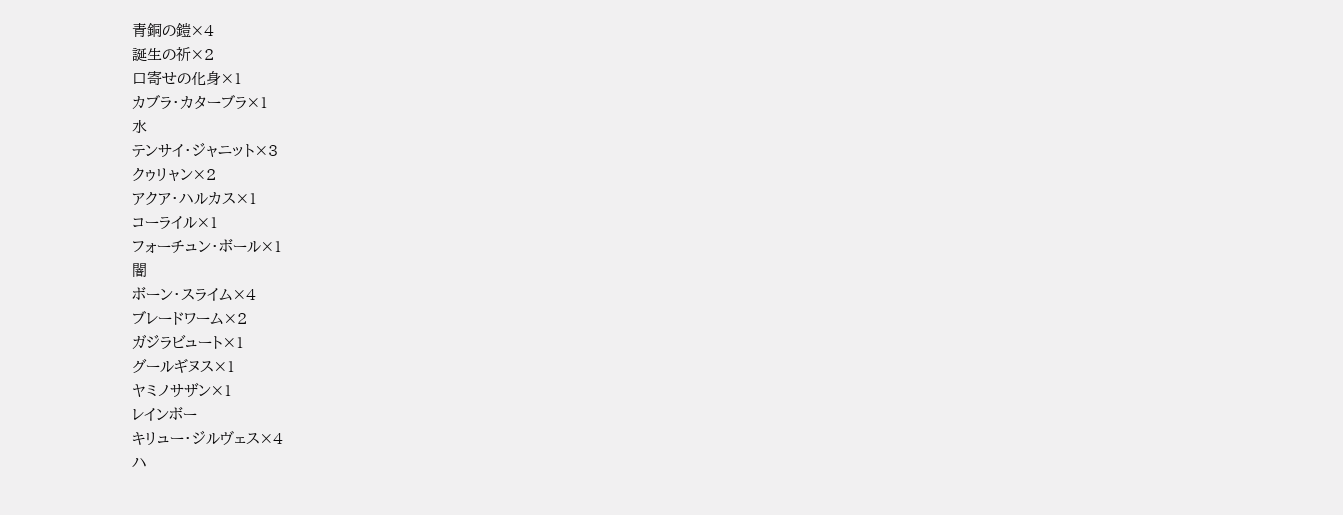青銅の鎧×4
誕生の祈×2
口寄せの化身×1
カブラ・カターブラ×1
水
テンサイ・ジャニット×3
クゥリャン×2
アクア・ハルカス×1
コーライル×1
フォーチュン・ボール×1
闇
ボーン・スライム×4
ブレードワーム×2
ガジラビュート×1
グールギヌス×1
ヤミノサザン×1
レインボー
キリュー・ジルヴェス×4
ハ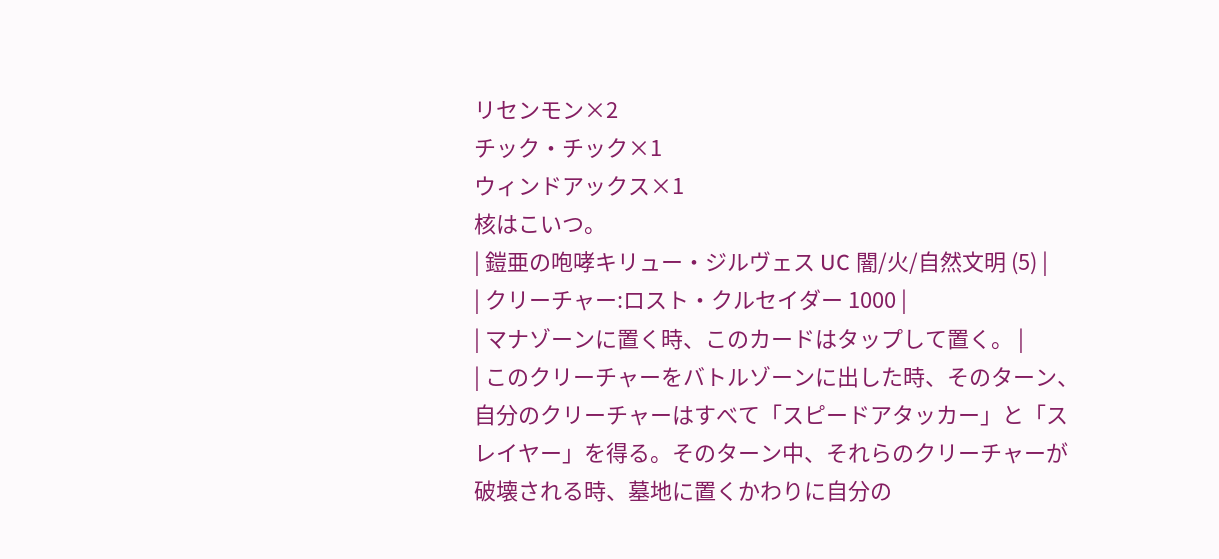リセンモン×2
チック・チック×1
ウィンドアックス×1
核はこいつ。
| 鎧亜の咆哮キリュー・ジルヴェス UC 闇/火/自然文明 (5) |
| クリーチャー:ロスト・クルセイダー 1000 |
| マナゾーンに置く時、このカードはタップして置く。 |
| このクリーチャーをバトルゾーンに出した時、そのターン、自分のクリーチャーはすべて「スピードアタッカー」と「スレイヤー」を得る。そのターン中、それらのクリーチャーが破壊される時、墓地に置くかわりに自分の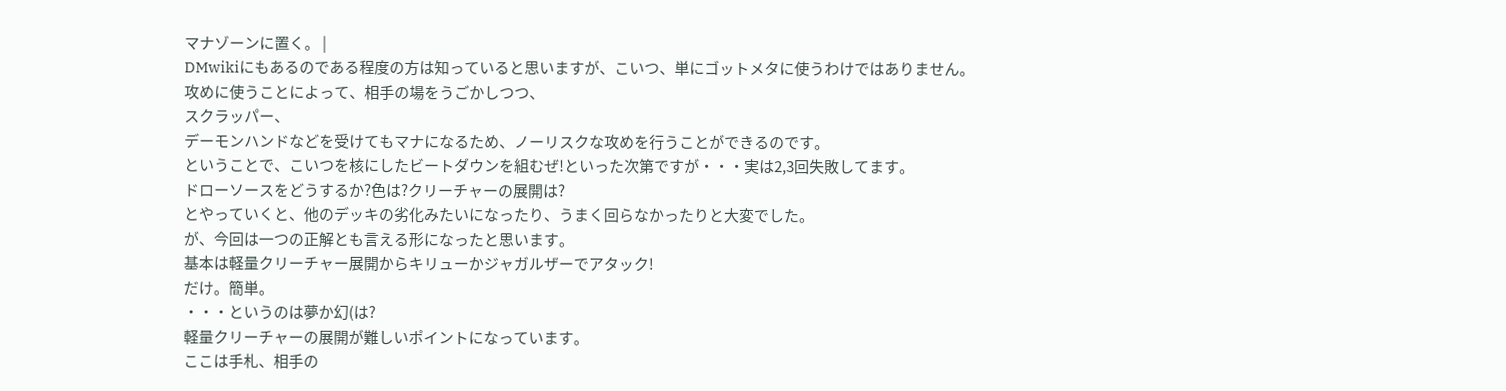マナゾーンに置く。 |
DMwikiにもあるのである程度の方は知っていると思いますが、こいつ、単にゴットメタに使うわけではありません。
攻めに使うことによって、相手の場をうごかしつつ、
スクラッパー、
デーモンハンドなどを受けてもマナになるため、ノーリスクな攻めを行うことができるのです。
ということで、こいつを核にしたビートダウンを組むぜ!といった次第ですが・・・実は2,3回失敗してます。
ドローソースをどうするか?色は?クリーチャーの展開は?
とやっていくと、他のデッキの劣化みたいになったり、うまく回らなかったりと大変でした。
が、今回は一つの正解とも言える形になったと思います。
基本は軽量クリーチャー展開からキリューかジャガルザーでアタック!
だけ。簡単。
・・・というのは夢か幻(は?
軽量クリーチャーの展開が難しいポイントになっています。
ここは手札、相手の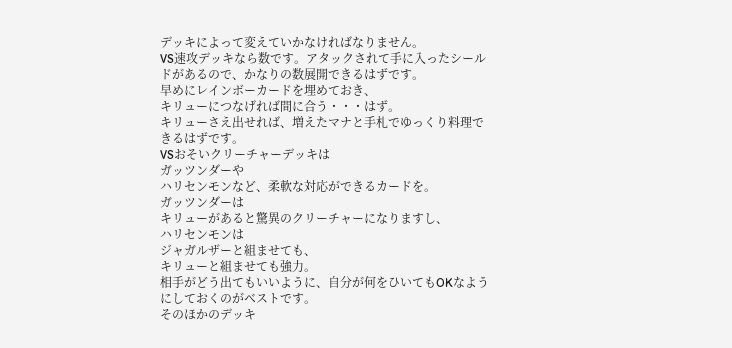デッキによって変えていかなければなりません。
VS速攻デッキなら数です。アタックされて手に入ったシールドがあるので、かなりの数展開できるはずです。
早めにレインボーカードを埋めておき、
キリューにつなげれば間に合う・・・はず。
キリューさえ出せれば、増えたマナと手札でゆっくり料理できるはずです。
VSおそいクリーチャーデッキは
ガッツンダーや
ハリセンモンなど、柔軟な対応ができるカードを。
ガッツンダーは
キリューがあると驚異のクリーチャーになりますし、
ハリセンモンは
ジャガルザーと組ませても、
キリューと組ませても強力。
相手がどう出てもいいように、自分が何をひいてもOKなようにしておくのがベストです。
そのほかのデッキ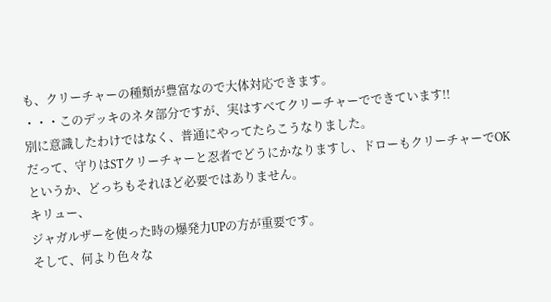も、クリーチャーの種類が豊富なので大体対応できます。
・・・このデッキのネタ部分ですが、実はすべてクリーチャーでできています!!
別に意識したわけではなく、普通にやってたらこうなりました。
だって、守りはSTクリーチャーと忍者でどうにかなりますし、ドローもクリーチャーでOK
というか、どっちもそれほど必要ではありません。
キリュー、
ジャガルザーを使った時の爆発力UPの方が重要です。
そして、何より色々な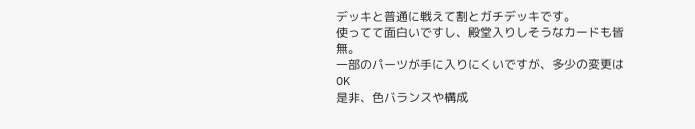デッキと普通に戦えて割とガチデッキです。
使ってて面白いですし、殿堂入りしそうなカードも皆無。
一部のパーツが手に入りにくいですが、多少の変更はOK
是非、色バランスや構成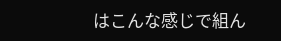はこんな感じで組ん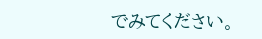でみてください。